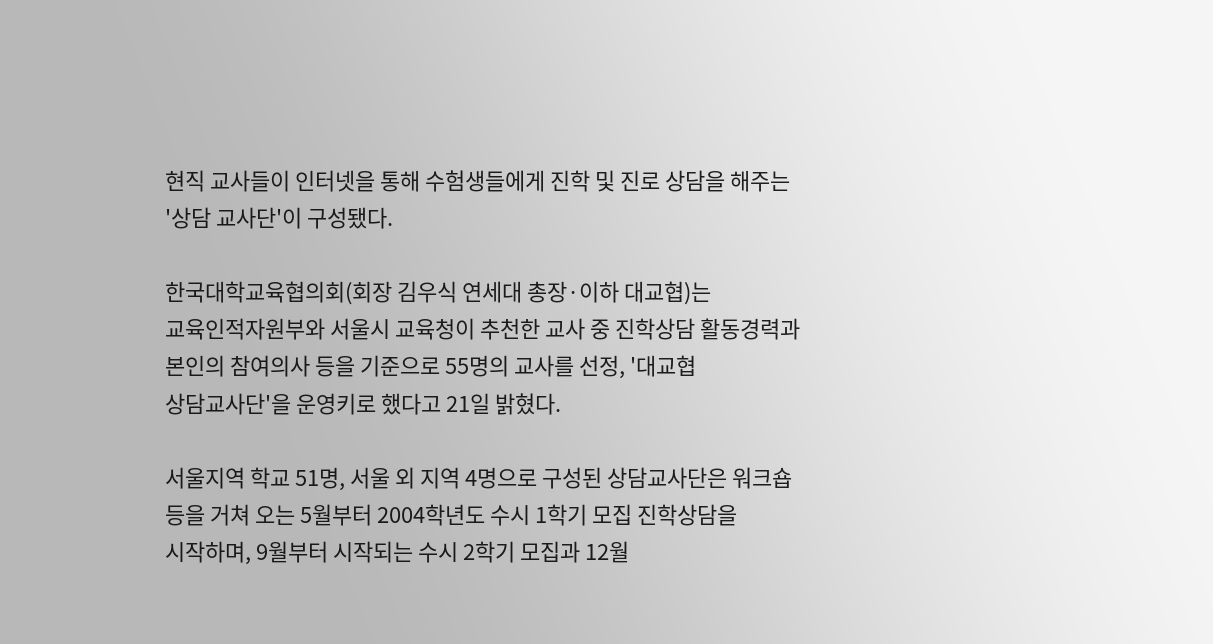현직 교사들이 인터넷을 통해 수험생들에게 진학 및 진로 상담을 해주는
'상담 교사단'이 구성됐다.

한국대학교육협의회(회장 김우식 연세대 총장·이하 대교협)는
교육인적자원부와 서울시 교육청이 추천한 교사 중 진학상담 활동경력과
본인의 참여의사 등을 기준으로 55명의 교사를 선정, '대교협
상담교사단'을 운영키로 했다고 21일 밝혔다.

서울지역 학교 51명, 서울 외 지역 4명으로 구성된 상담교사단은 워크숍
등을 거쳐 오는 5월부터 2004학년도 수시 1학기 모집 진학상담을
시작하며, 9월부터 시작되는 수시 2학기 모집과 12월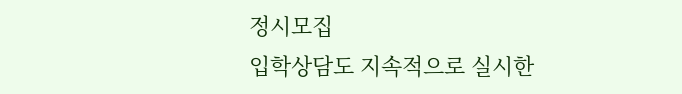정시모집
입학상담도 지속적으로 실시한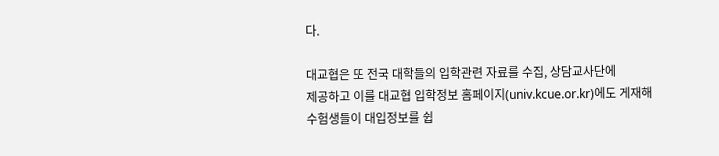다.

대교협은 또 전국 대학들의 입학관련 자료를 수집, 상담교사단에
제공하고 이를 대교협 입학정보 홈페이지(univ.kcue.or.kr)에도 게재해
수험생들이 대입정보를 쉽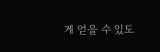게 얻을 수 있도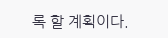록 할 계획이다.